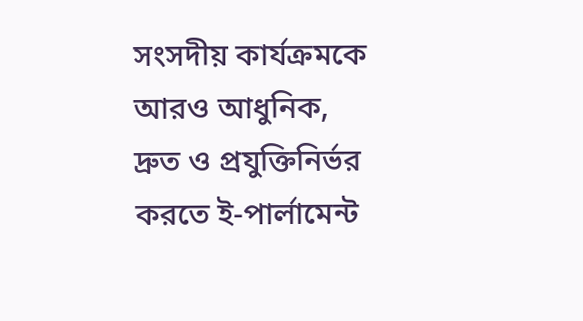সংসদীয় কার্যক্রমকে আরও আধুনিক, দ্রুত ও প্রযুক্তিনির্ভর করতে ই-পার্লামেন্ট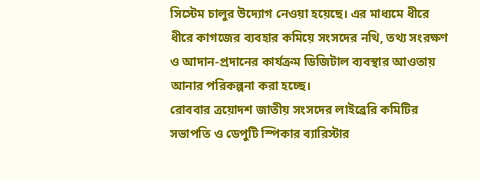সিস্টেম চালুর উদ্যোগ নেওয়া হয়েছে। এর মাধ্যমে ধীরে ধীরে কাগজের ব্যবহার কমিয়ে সংসদের নথি, তথ্য সংরক্ষণ ও আদান-প্রদানের কার্যক্রম ডিজিটাল ব্যবস্থার আওতায় আনার পরিকল্পনা করা হচ্ছে।
রোববার ত্রয়োদশ জাতীয় সংসদের লাইব্রেরি কমিটির সভাপতি ও ডেপুটি স্পিকার ব্যারিস্টার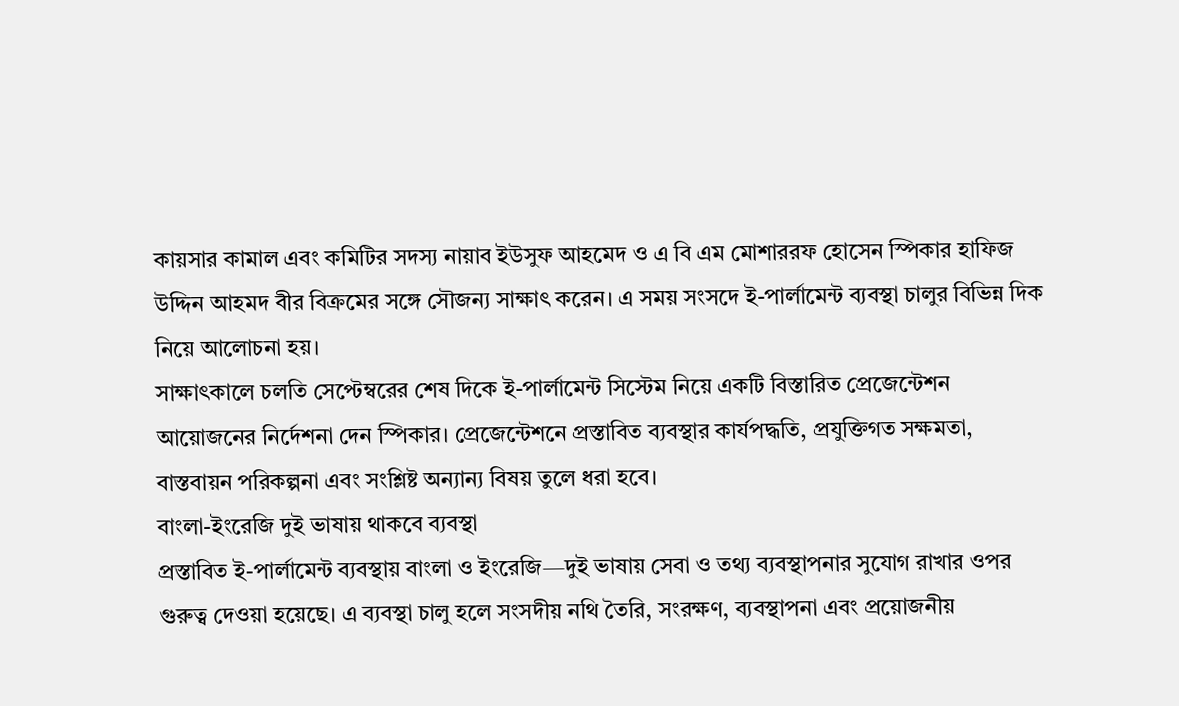কায়সার কামাল এবং কমিটির সদস্য নায়াব ইউসুফ আহমেদ ও এ বি এম মোশাররফ হোসেন স্পিকার হাফিজ উদ্দিন আহমদ বীর বিক্রমের সঙ্গে সৌজন্য সাক্ষাৎ করেন। এ সময় সংসদে ই-পার্লামেন্ট ব্যবস্থা চালুর বিভিন্ন দিক নিয়ে আলোচনা হয়।
সাক্ষাৎকালে চলতি সেপ্টেম্বরের শেষ দিকে ই-পার্লামেন্ট সিস্টেম নিয়ে একটি বিস্তারিত প্রেজেন্টেশন আয়োজনের নির্দেশনা দেন স্পিকার। প্রেজেন্টেশনে প্রস্তাবিত ব্যবস্থার কার্যপদ্ধতি, প্রযুক্তিগত সক্ষমতা, বাস্তবায়ন পরিকল্পনা এবং সংশ্লিষ্ট অন্যান্য বিষয় তুলে ধরা হবে।
বাংলা-ইংরেজি দুই ভাষায় থাকবে ব্যবস্থা
প্রস্তাবিত ই-পার্লামেন্ট ব্যবস্থায় বাংলা ও ইংরেজি—দুই ভাষায় সেবা ও তথ্য ব্যবস্থাপনার সুযোগ রাখার ওপর গুরুত্ব দেওয়া হয়েছে। এ ব্যবস্থা চালু হলে সংসদীয় নথি তৈরি, সংরক্ষণ, ব্যবস্থাপনা এবং প্রয়োজনীয়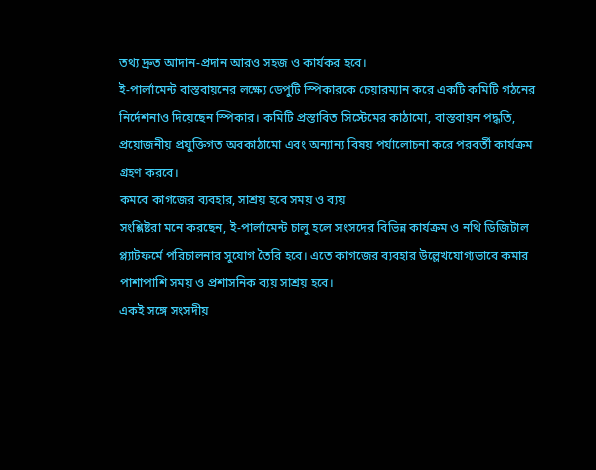তথ্য দ্রুত আদান-প্রদান আরও সহজ ও কার্যকর হবে।
ই-পার্লামেন্ট বাস্তবায়নের লক্ষ্যে ডেপুটি স্পিকারকে চেয়ারম্যান করে একটি কমিটি গঠনের নির্দেশনাও দিয়েছেন স্পিকার। কমিটি প্রস্তাবিত সিস্টেমের কাঠামো, বাস্তবায়ন পদ্ধতি, প্রয়োজনীয় প্রযুক্তিগত অবকাঠামো এবং অন্যান্য বিষয় পর্যালোচনা করে পরবর্তী কার্যক্রম গ্রহণ করবে।
কমবে কাগজের ব্যবহার, সাশ্রয় হবে সময় ও ব্যয়
সংশ্লিষ্টরা মনে করছেন, ই-পার্লামেন্ট চালু হলে সংসদের বিভিন্ন কার্যক্রম ও নথি ডিজিটাল প্ল্যাটফর্মে পরিচালনার সুযোগ তৈরি হবে। এতে কাগজের ব্যবহার উল্লেখযোগ্যভাবে কমার পাশাপাশি সময় ও প্রশাসনিক ব্যয় সাশ্রয় হবে।
একই সঙ্গে সংসদীয়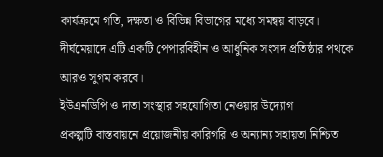কার্যক্রমে গতি, দক্ষতা ও বিভিন্ন বিভাগের মধ্যে সমন্বয় বাড়বে। দীর্ঘমেয়াদে এটি একটি পেপারবিহীন ও আধুনিক সংসদ প্রতিষ্ঠার পথকে আরও সুগম করবে।
ইউএনডিপি ও দাতা সংস্থার সহযোগিতা নেওয়ার উদ্যোগ
প্রকল্পটি বাস্তবায়নে প্রয়োজনীয় কারিগরি ও অন্যান্য সহায়তা নিশ্চিত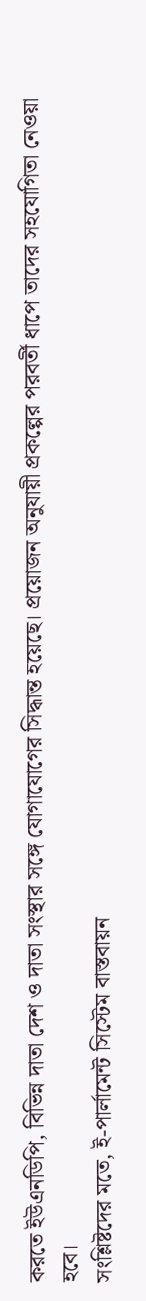করতে ইউএনডিপি, বিভিন্ন দাতা দেশ ও দাতা সংস্থার সঙ্গে যোগাযোগের সিদ্ধান্ত হয়েছে। প্রয়োজন অনুযায়ী প্রকল্পের পরবর্তী ধাপে তাদের সহযোগিতা নেওয়া হবে।
সংশ্লিষ্টদের মতে, ই-পার্লামেন্ট সিস্টেম বাস্তবায়ন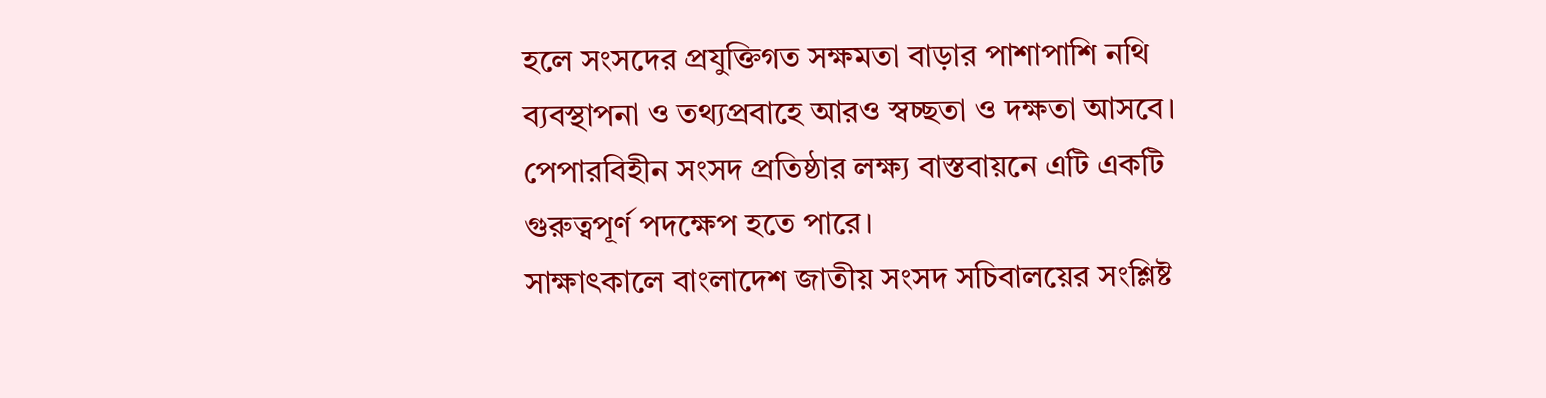হলে সংসদের প্রযুক্তিগত সক্ষমতা বাড়ার পাশাপাশি নথি ব্যবস্থাপনা ও তথ্যপ্রবাহে আরও স্বচ্ছতা ও দক্ষতা আসবে। পেপারবিহীন সংসদ প্রতিষ্ঠার লক্ষ্য বাস্তবায়নে এটি একটি গুরুত্বপূর্ণ পদক্ষেপ হতে পারে।
সাক্ষাৎকালে বাংলাদেশ জাতীয় সংসদ সচিবালয়ের সংশ্লিষ্ট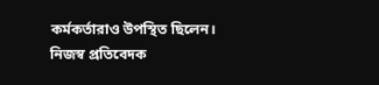কর্মকর্তারাও উপস্থিত ছিলেন।
নিজস্ব প্রতিবেদক